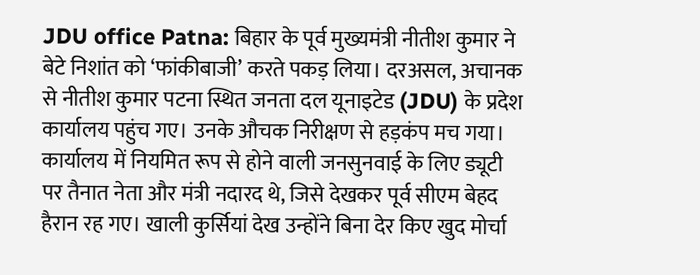JDU office Patna: बिहार के पूर्व मुख्यमंत्री नीतीश कुमार ने बेटे निशांत को ‘फांकीबाजी’ करते पकड़ लिया। दरअसल, अचानक से नीतीश कुमार पटना स्थित जनता दल यूनाइटेड (JDU) के प्रदेश कार्यालय पहुंच गए। उनके औचक निरीक्षण से हड़कंप मच गया। कार्यालय में नियमित रूप से होने वाली जनसुनवाई के लिए ड्यूटी पर तैनात नेता और मंत्री नदारद थे, जिसे देखकर पूर्व सीएम बेहद हैरान रह गए। खाली कुर्सियां देख उन्होंने बिना देर किए खुद मोर्चा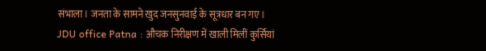संभाला। जनता के सामने खुद जनसुनवाई के सूत्रधार बन गए।
JDU office Patna : औचक निरीक्षण में खाली मिलीं कुर्सियां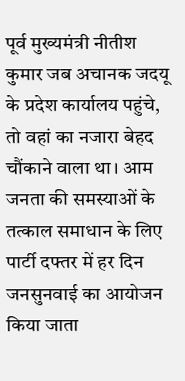पूर्व मुख्यमंत्री नीतीश कुमार जब अचानक जदयू के प्रदेश कार्यालय पहुंचे, तो वहां का नजारा बेहद चौंकाने वाला था। आम जनता की समस्याओं के तत्काल समाधान के लिए पार्टी दफ्तर में हर दिन जनसुनवाई का आयोजन किया जाता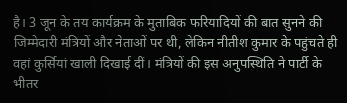है। 3 जून के तय कार्यक्रम के मुताबिक फरियादियों की बात सुनने की जिम्मेदारी मंत्रियों और नेताओं पर थी, लेकिन नीतीश कुमार के पहुंचते ही वहां कुर्सियां खाली दिखाई दीं। मंत्रियों की इस अनुपस्थिति ने पार्टी के भीतर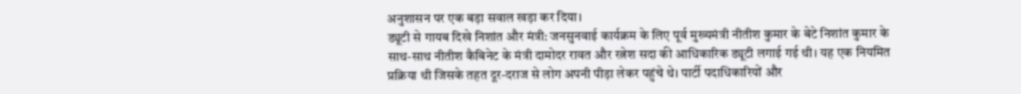अनुशासन पर एक बड़ा सवाल खड़ा कर दिया।
ड्यूटी से गायब दिखे निशांत और मंत्री: जनसुनवाई कार्यक्रम के लिए पूर्व मुख्यमंत्री नीतीश कुमार के बेटे निशांत कुमार के साथ-साथ नीतीश कैबिनेट के मंत्री दामोदर रावत और रत्नेश सदा की आधिकारिक ड्यूटी लगाई गई थी। यह एक नियमित प्रक्रिया थी जिसके तहत दूर-दराज से लोग अपनी पीड़ा लेकर पहुंचे थे। पार्टी पदाधिकारियों और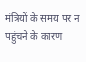मंत्रियों के समय पर न पहुंचने के कारण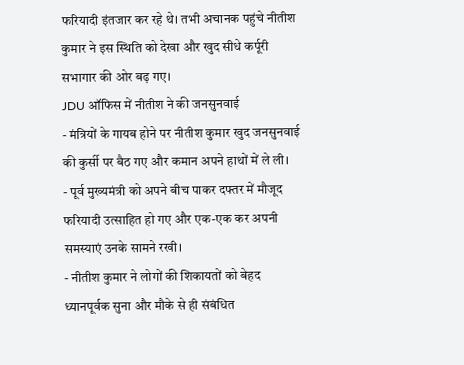फरियादी इंतजार कर रहे थे। तभी अचानक पहुंचे नीतीश कुमार ने इस स्थिति को देखा और खुद सीधे कर्पूरी सभागार की ओर बढ़ गए।
JDU ऑफिस में नीतीश ने की जनसुनवाई
- मंत्रियों के गायब होने पर नीतीश कुमार खुद जनसुनवाई की कुर्सी पर बैठ गए और कमान अपने हाथों में ले ली।
- पूर्व मुख्यमंत्री को अपने बीच पाकर दफ्तर में मौजूद फरियादी उत्साहित हो गए और एक-एक कर अपनी समस्याएं उनके सामने रखी।
- नीतीश कुमार ने लोगों की शिकायतों को बेहद ध्यानपूर्वक सुना और मौके से ही संबंधित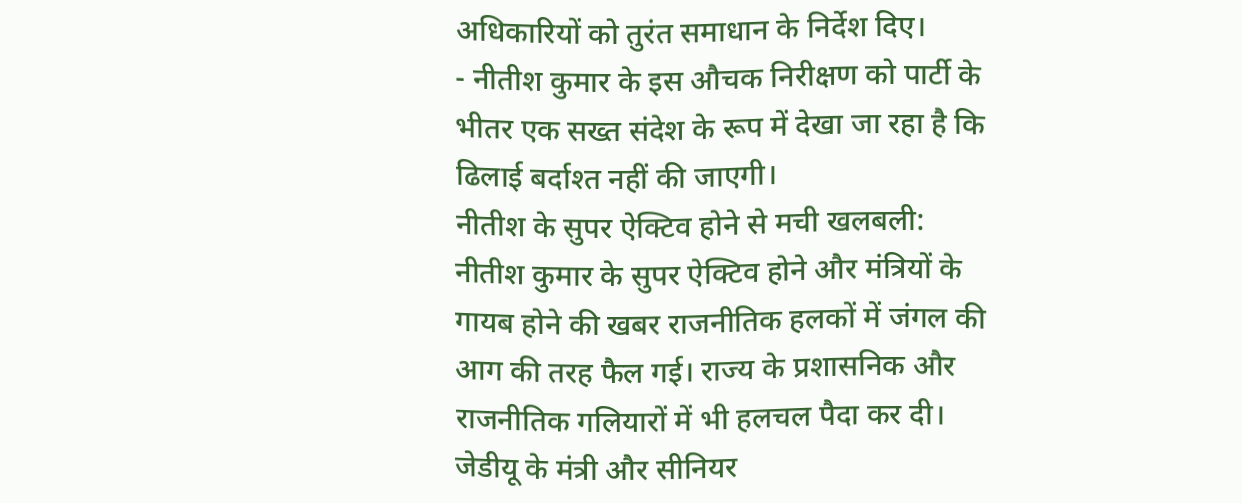अधिकारियों को तुरंत समाधान के निर्देश दिए।
- नीतीश कुमार के इस औचक निरीक्षण को पार्टी के भीतर एक सख्त संदेश के रूप में देखा जा रहा है कि ढिलाई बर्दाश्त नहीं की जाएगी।
नीतीश के सुपर ऐक्टिव होने से मची खलबली: नीतीश कुमार के सुपर ऐक्टिव होने और मंत्रियों के गायब होने की खबर राजनीतिक हलकों में जंगल की आग की तरह फैल गई। राज्य के प्रशासनिक और राजनीतिक गलियारों में भी हलचल पैदा कर दी। जेडीयू के मंत्री और सीनियर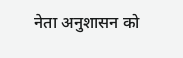नेता अनुशासन को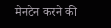मेनटेन करने की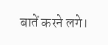बातें करने लगे।